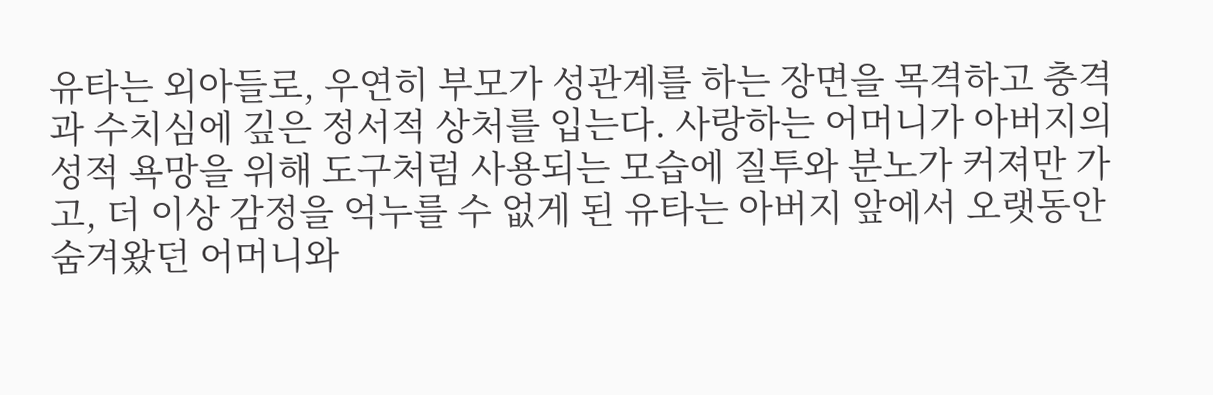유타는 외아들로, 우연히 부모가 성관계를 하는 장면을 목격하고 충격과 수치심에 깊은 정서적 상처를 입는다. 사랑하는 어머니가 아버지의 성적 욕망을 위해 도구처럼 사용되는 모습에 질투와 분노가 커져만 가고, 더 이상 감정을 억누를 수 없게 된 유타는 아버지 앞에서 오랫동안 숨겨왔던 어머니와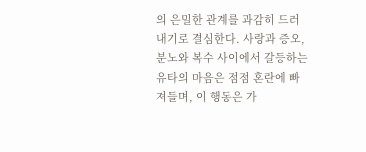의 은밀한 관계를 과감히 드러내기로 결심한다. 사랑과 증오, 분노와 복수 사이에서 갈등하는 유타의 마음은 점점 혼란에 빠져들며, 이 행동은 가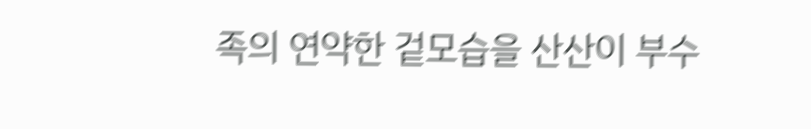족의 연약한 겉모습을 산산이 부수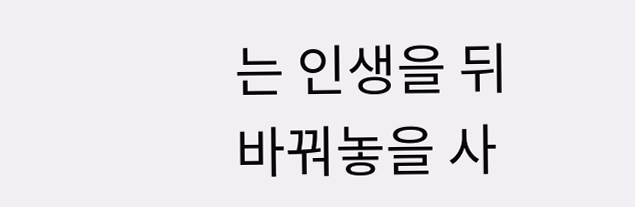는 인생을 뒤바꿔놓을 사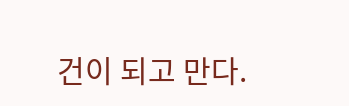건이 되고 만다.